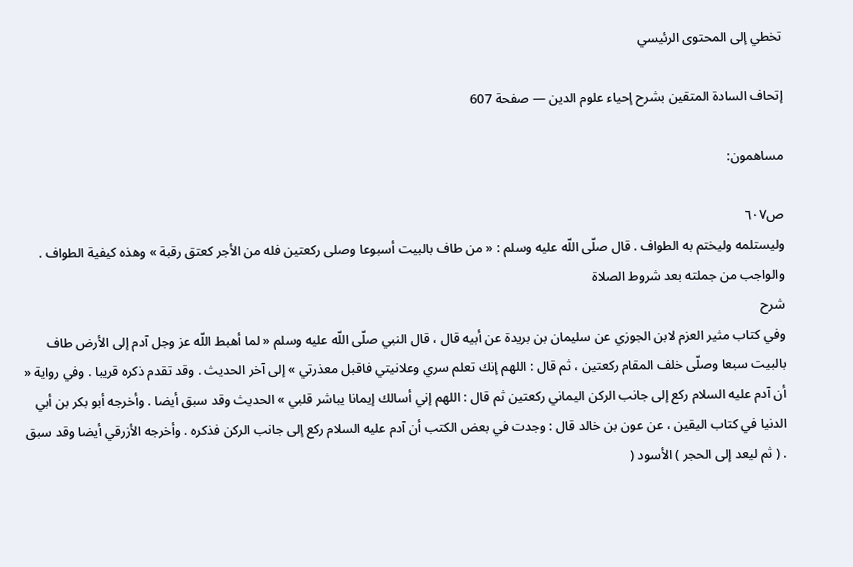تخطي إلى المحتوى الرئيسي

إتحاف السادة المتقين بشرح إحياء علوم الدين — صفحة 607

مساهمون:

ص٦٠٧
وليستلمه وليختم به الطواف . قال صلّى اللّه عليه وسلم : « من طاف بالبيت أسبوعا وصلى ركعتين فله من الأجر كعتق رقبة » وهذه كيفية الطواف . والواجب من جملته بعد شروط الصلاة
شرح
وفي كتاب مثير العزم لابن الجوزي عن سليمان بن بريدة عن أبيه قال ، قال النبي صلّى اللّه عليه وسلم « لما أهبط اللّه عز وجل آدم إلى الأرض طاف بالبيت سبعا وصلّى خلف المقام ركعتين ، ثم قال : اللهم إنك تعلم سري وعلانيتي فاقبل معذرتي » إلى آخر الحديث . وقد تقدم ذكره قريبا . وفي رواية « أن آدم عليه السلام ركع إلى جانب الركن اليماني ركعتين ثم قال : اللهم إني أسالك إيمانا يباشر قلبي » الحديث وقد سبق أيضا . وأخرجه أبو بكر بن أبي الدنيا في كتاب اليقين ، عن عون بن خالد قال : وجدت في بعض الكتب أن آدم عليه السلام ركع إلى جانب الركن فذكره . وأخرجه الأزرقي أيضا وقد سبق . ( ثم ليعد إلى الحجر ) الأسود (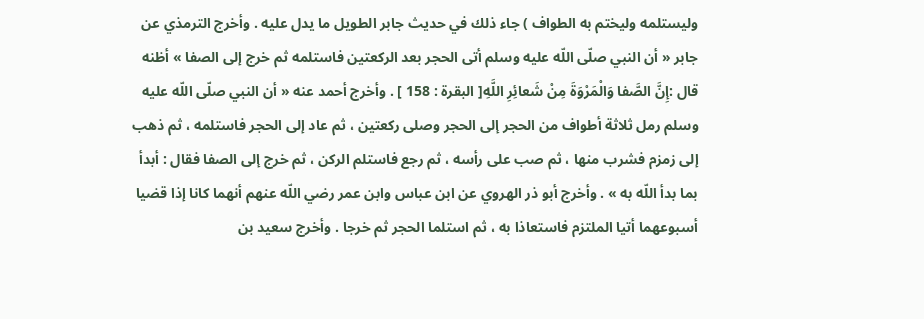وليستلمه وليختم به الطواف ) جاء ذلك في حديث جابر الطويل ما يدل عليه . وأخرج الترمذي عن جابر « أن النبي صلّى اللّه عليه وسلم أتى الحجر بعد الركعتين فاستلمه ثم خرج إلى الصفا » أظنه قال :إِنَّ الصَّفا وَالْمَرْوَةَ مِنْ شَعائِرِ اللَّهِ[ البقرة : 158 ] . وأخرج أحمد عنه « أن النبي صلّى اللّه عليه وسلم رمل ثلاثة أطواف من الحجر إلى الحجر وصلى ركعتين ، ثم عاد إلى الحجر فاستلمه ، ثم ذهب إلى زمزم فشرب منها ، ثم صب على رأسه ، ثم رجع فاستلم الركن ، ثم خرج إلى الصفا فقال : أبدأ بما بدأ اللّه به » . وأخرج أبو ذر الهروي عن ابن عباس وابن عمر رضي اللّه عنهم أنهما كانا إذا قضيا أسبوعهما أتيا الملتزم فاستعاذا به ، ثم استلما الحجر ثم خرجا . وأخرج سعيد بن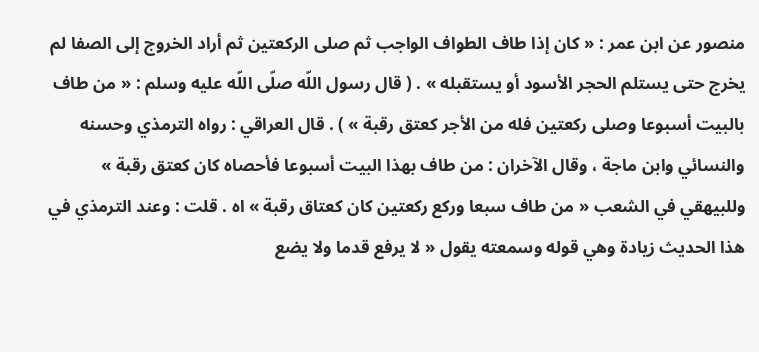منصور عن ابن عمر : « كان إذا طاف الطواف الواجب ثم صلى الركعتين ثم أراد الخروج إلى الصفا لم يخرج حتى يستلم الحجر الأسود أو يستقبله » . ( قال رسول اللّه صلّى اللّه عليه وسلم : « من طاف بالبيت أسبوعا وصلى ركعتين فله من الأجر كعتق رقبة » ) . قال العراقي : رواه الترمذي وحسنه والنسائي وابن ماجة ، وقال الآخران : من طاف بهذا البيت أسبوعا فأحصاه كان كعتق رقبة » وللبيهقي في الشعب « من طاف سبعا وركع ركعتين كان كعتاق رقبة » اه . قلت : وعند الترمذي في هذا الحديث زيادة وهي قوله وسمعته يقول « لا يرفع قدما ولا يضع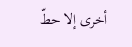أخرى إلا حطّ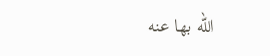اللّه بها عنه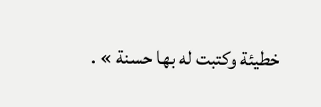خطيئة وكتبت له بها حسنة » .